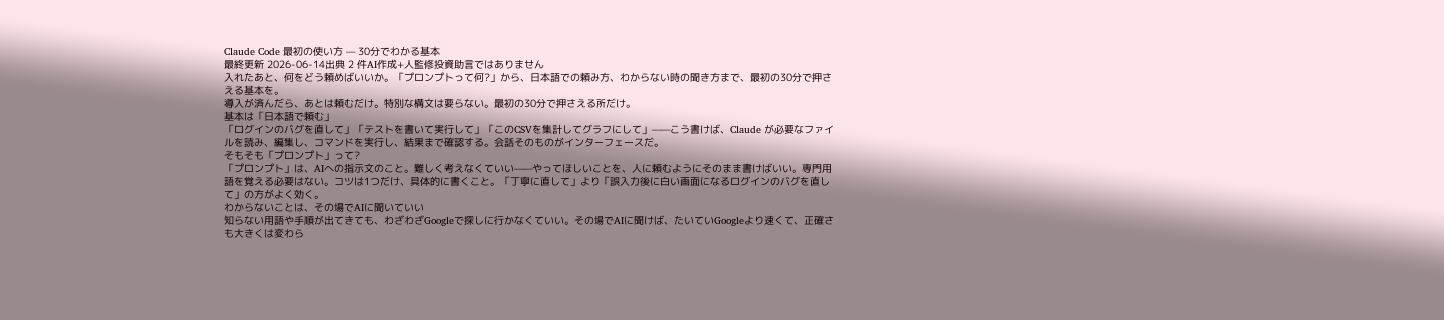Claude Code 最初の使い方 — 30分でわかる基本
最終更新 2026-06-14出典 2 件AI作成+人監修投資助言ではありません
入れたあと、何をどう頼めばいいか。「プロンプトって何?」から、日本語での頼み方、わからない時の聞き方まで、最初の30分で押さえる基本を。
導入が済んだら、あとは頼むだけ。特別な構文は要らない。最初の30分で押さえる所だけ。
基本は「日本語で頼む」
「ログインのバグを直して」「テストを書いて実行して」「このCSVを集計してグラフにして」——こう書けば、Claude が必要なファイルを読み、編集し、コマンドを実行し、結果まで確認する。会話そのものがインターフェースだ。
そもそも「プロンプト」って?
「プロンプト」は、AIへの指示文のこと。難しく考えなくていい——やってほしいことを、人に頼むようにそのまま書けばいい。専門用語を覚える必要はない。コツは1つだけ、具体的に書くこと。「丁寧に直して」より「誤入力後に白い画面になるログインのバグを直して」の方がよく効く。
わからないことは、その場でAIに聞いていい
知らない用語や手順が出てきても、わざわざGoogleで探しに行かなくていい。その場でAIに聞けば、たいていGoogleより速くて、正確さも大きくは変わら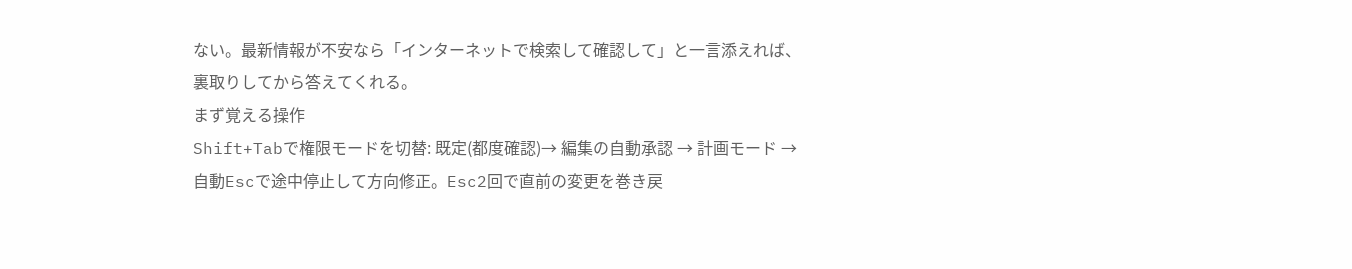ない。最新情報が不安なら「インターネットで検索して確認して」と一言添えれば、裏取りしてから答えてくれる。
まず覚える操作
Shift+Tabで権限モードを切替: 既定(都度確認)→ 編集の自動承認 → 計画モード → 自動Escで途中停止して方向修正。Esc2回で直前の変更を巻き戻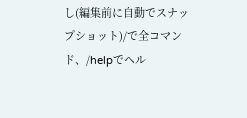し(編集前に自動でスナップショット)/で全コマンド、/helpでヘル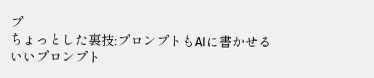プ
ちょっとした裏技:プロンプトもAIに書かせる
いいプロンプト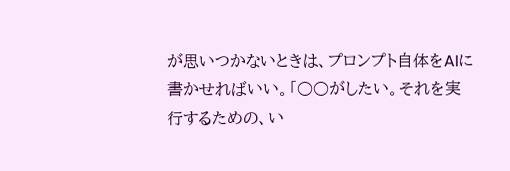が思いつかないときは、プロンプト自体をAIに書かせればいい。「○○がしたい。それを実行するための、い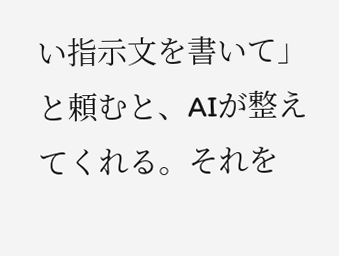い指示文を書いて」と頼むと、AIが整えてくれる。それを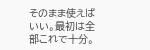そのまま使えばいい。最初は全部これで十分。